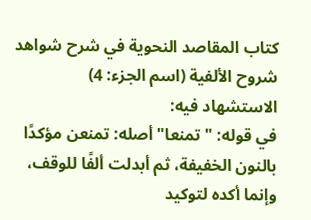كتاب المقاصد النحوية في شرح شواهد شروح الألفية (اسم الجزء: 4)
الاستشهاد فيه:
في قوله: "تمنعا" أصله: تمنعن مؤكدًا بالنون الخفيفة، ثم أبدلت ألفًا للوقف، وإنما أكده لتوكيد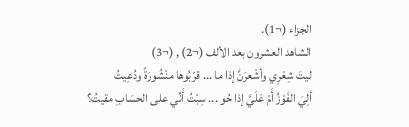الجزاء (¬1).
الشاهد العشرون بعد الألف (¬2) , (¬3)
ليتَ شِعْرِي وأشْعرَنَّ إذا ما ... قرّبُوها منْشُورَةً ودُعِيتُ
ألِيَ الفَوْزُ أَمْ عَلَيَّ إذا حُو ... سِبْتُ أَنِّي على الحسَابِ مقيتُ؟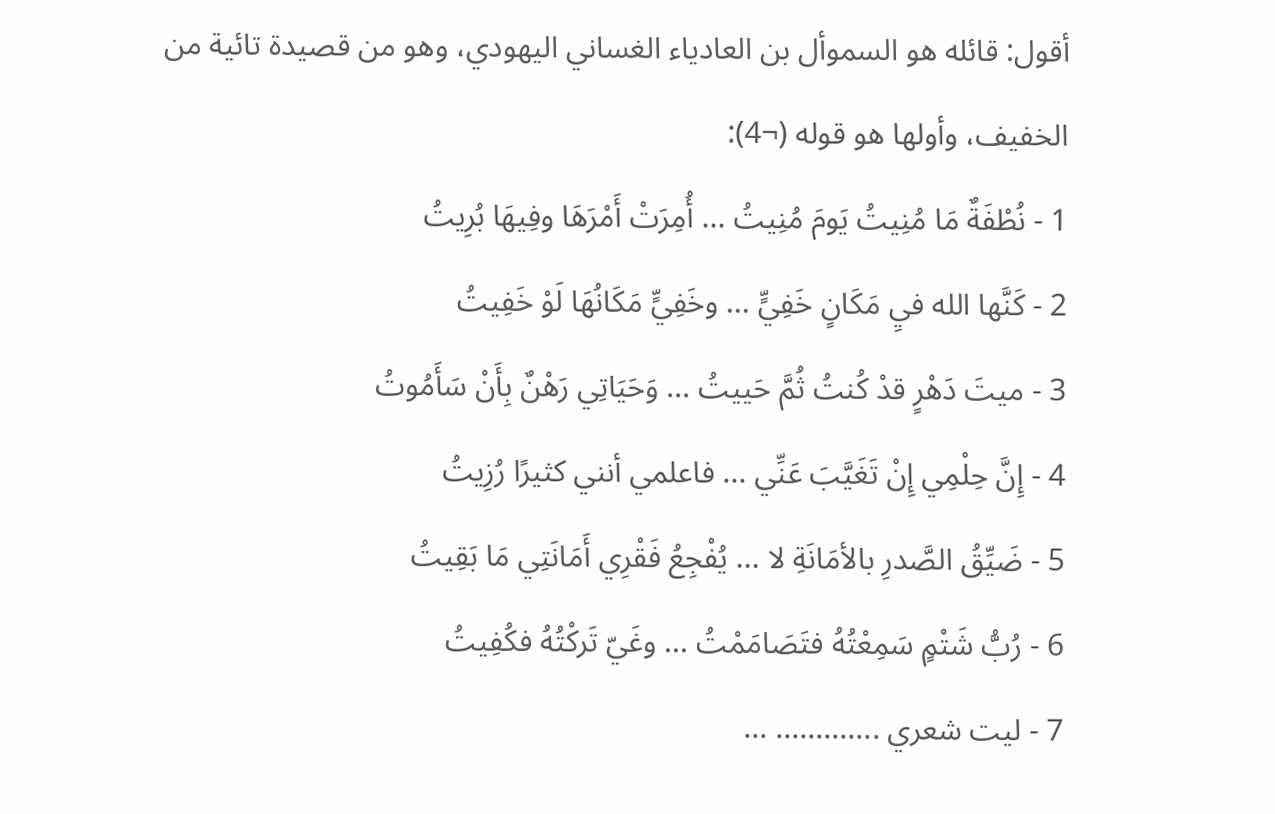أقول: قائله هو السموأل بن العادياء الغساني اليهودي، وهو من قصيدة تائية من الخفيف، وأولها هو قوله (¬4):
1 - نُطْفَةٌ مَا مُنِيتُ يَومَ مُنِيتُ ... أُمِرَتْ أَمْرَهَا وفِيهَا بُرِيتُ
2 - كَنَّها الله فيِ مَكَانٍ خَفِيٍّ ... وخَفِيٍّ مَكَانُهَا لَوْ خَفِيتُ
3 - ميتَ دَهْرٍ قدْ كُنتُ ثُمَّ حَييتُ ... وَحَيَاتِي رَهْنٌ بِأَنْ سَأَمُوتُ
4 - إِنَّ حِلْمِي إِنْ تَغَيَّبَ عَنِّي ... فاعلمي أنني كثيرًا رُزِيتُ
5 - ضَيِّقُ الصَّدرِ بالأمَانَةِ لا ... يُفْجِعُ فَقْرِي أَمَانَتِي مَا بَقِيتُ
6 - رُبُّ شَتْمٍ سَمِعْتُهُ فتَصَامَمْتُ ... وغَيّ تَركْتُهُ فكُفِيتُ
7 - ليت شعري ............. ...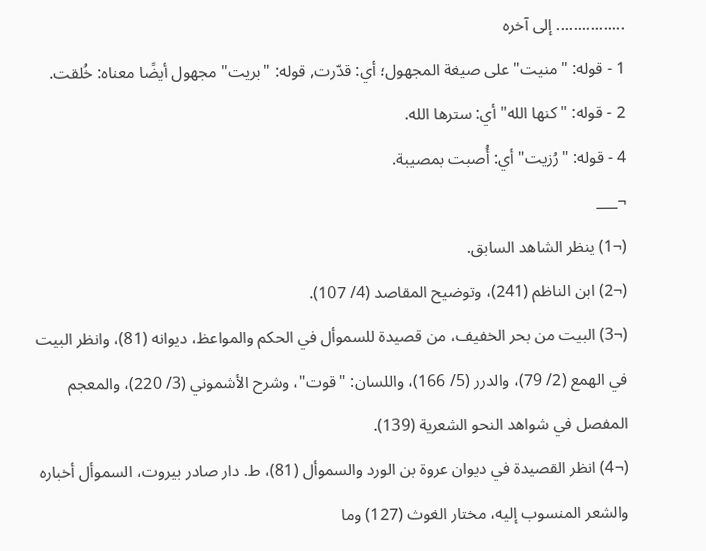................ إلى آخره
1 - قوله: "منيت" على صيغة المجهول؛ أي: قدّرت, قوله: "بريت" مجهول أيضًا معناه: خُلقت.
2 - قوله: "كنها الله" أي: سترها الله.
4 - قوله: "رُزيت" أي: أُصبت بمصيبة.
¬___
(¬1) ينظر الشاهد السابق.
(¬2) ابن الناظم (241)، وتوضيح المقاصد (4/ 107).
(¬3) البيت من بحر الخفيف، من قصيدة للسموأل في الحكم والمواعظ، ديوانه (81)، وانظر البيت في الهمع (2/ 79)، والدرر (5/ 166)، واللسان: "قوت"، وشرح الأشموني (3/ 220)، والمعجم المفصل في شواهد النحو الشعرية (139).
(¬4) انظر القصيدة في ديوان عروة بن الورد والسموأل (81)، ط. دار صادر بيروت، السموأل أخباره والشعر المنسوب إليه، مختار الغوث (127) وما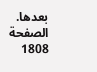بعدها.
الصفحة 1808